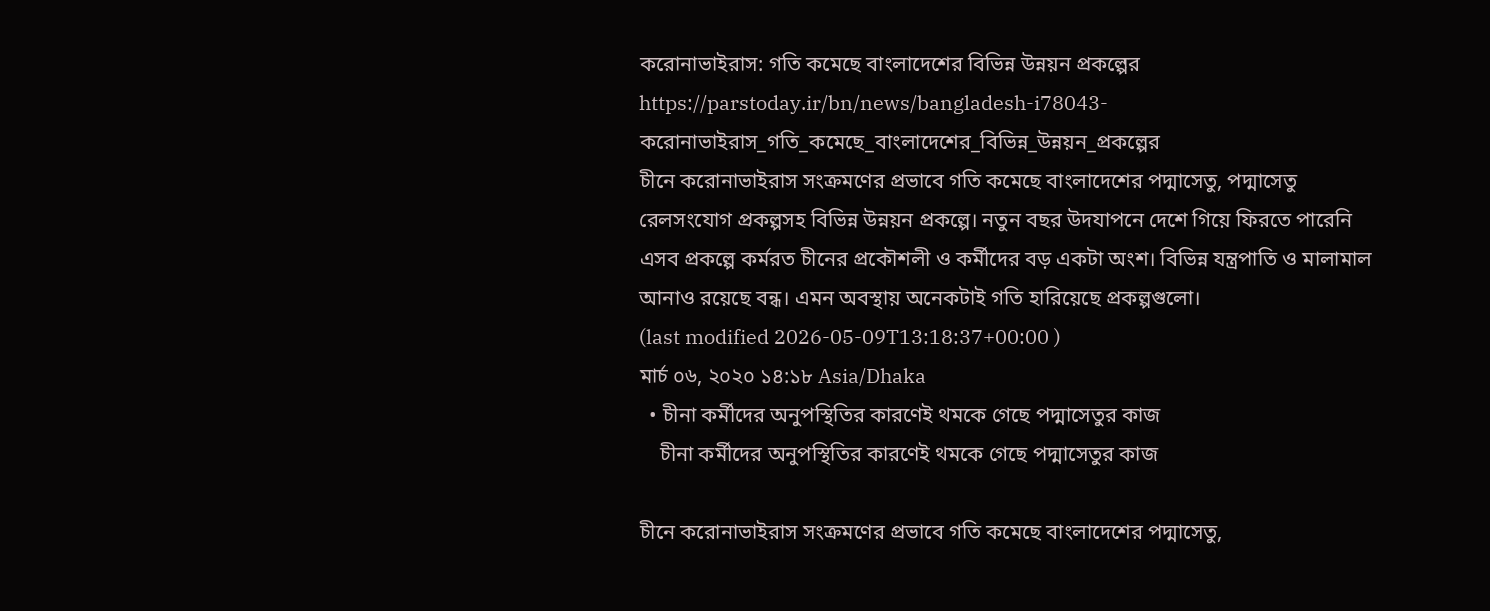করোনাভাইরাস: গতি কমেছে বাংলাদেশের বিভিন্ন উন্নয়ন প্রকল্পের
https://parstoday.ir/bn/news/bangladesh-i78043-করোনাভাইরাস_গতি_কমেছে_বাংলাদেশের_বিভিন্ন_উন্নয়ন_প্রকল্পের
চীনে করোনাভাইরাস সংক্রমণের প্রভাবে গতি কমেছে বাংলাদেশের পদ্মাসেতু, পদ্মাসেতু রেলসংযোগ প্রকল্পসহ বিভিন্ন উন্নয়ন প্রকল্পে। নতুন বছর উদযাপনে দেশে গিয়ে ফিরতে পারেনি এসব প্রকল্পে কর্মরত চীনের প্রকৌশলী ও কর্মীদের বড় একটা অংশ। বিভিন্ন যন্ত্রপাতি ও মালামাল আনাও রয়েছে বন্ধ। এমন অবস্থায় অনেকটাই গতি হারিয়েছে প্রকল্পগুলো।
(last modified 2026-05-09T13:18:37+00:00 )
মার্চ ০৬, ২০২০ ১৪:১৮ Asia/Dhaka
  • চীনা কর্মীদের অনুপস্থিতির কারণেই থমকে গেছে পদ্মাসেতুর কাজ
    চীনা কর্মীদের অনুপস্থিতির কারণেই থমকে গেছে পদ্মাসেতুর কাজ

চীনে করোনাভাইরাস সংক্রমণের প্রভাবে গতি কমেছে বাংলাদেশের পদ্মাসেতু,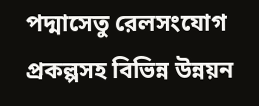পদ্মাসেতু রেলসংযোগ প্রকল্পসহ বিভিন্ন উন্নয়ন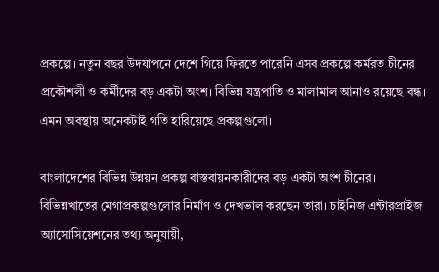প্রকল্পে। নতুন বছর উদযাপনে দেশে গিয়ে ফিরতে পারেনি এসব প্রকল্পে কর্মরত চীনের প্রকৌশলী ও কর্মীদের বড় একটা অংশ। বিভিন্ন যন্ত্রপাতি ও মালামাল আনাও রয়েছে বন্ধ। এমন অবস্থায় অনেকটাই গতি হারিয়েছে প্রকল্পগুলো।

বাংলাদেশের বিভিন্ন উন্নয়ন প্রকল্প বাস্তবায়নকারীদের বড় একটা অংশ চীনের। বিভিন্নখাতের মেগাপ্রকল্পগুলোর নির্মাণ ও দেখভাল করছেন তারা। চাইনিজ এন্টারপ্রাইজ অ্যাসোসিয়েশনের তথ্য অনুযায়ী,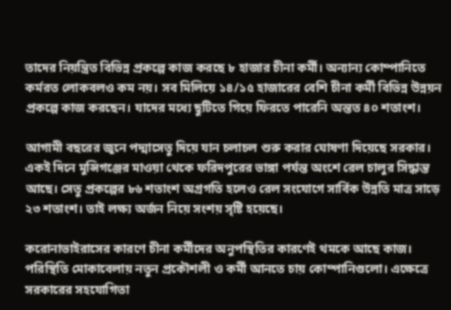তাদের নিয়ন্ত্রিত বিভিন্ন প্রকল্পে কাজ করছে ৮ হাজার চীনা কর্মী। অন্যান্য কোম্পানিতে কর্মরত লোকবলও কম নয়। সব মিলিয়ে ১৪/১৫ হাজারের বেশি চীনা কর্মী বিভিন্ন উন্নয়ন প্রকল্পে কাজ করছেন। যাদের মধ্যে ছুটিতে গিয়ে ফিরতে পারেনি অন্তত ৪০ শতাংশ।

আগামী বছরের জুনে পদ্মাসেতু দিয়ে যান চলাচল শুরু করার ঘোষণা দিয়েছে সরকার। একই দিনে মুন্সিগঞ্জের মাওয়া থেকে ফরিদপুরের ভাঙ্গা পর্যন্ত অংশে রেল চালুর সিদ্ধান্ত আছে। সেতু প্রকল্পের ৮৬ শতাংশ অগ্রগতি হলেও রেল সংযোগে সার্বিক উন্নতি মাত্র সাড়ে ২৩ শতাংশ। তাই লক্ষ্য অর্জন নিয়ে সংশয় সৃষ্টি হয়েছে।

করোনাভাইরাসের কারণে চীনা কর্মীদের অনুপস্থিতির কারণেই থমকে আছে কাজ। পরিস্থিতি মোকাবেলায় নতুন প্রকৌশলী ও কর্মী আনতে চায় কোম্পানিগুলো। এক্ষেত্রে সরকারের সহযোগিতা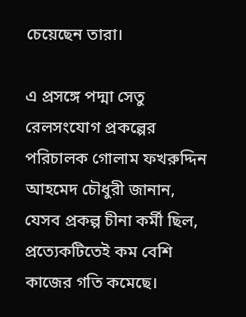চেয়েছেন তারা।

এ প্রসঙ্গে পদ্মা সেতু রেলসংযোগ প্রকল্পের পরিচালক গোলাম ফখরুদ্দিন আহমেদ চৌধুরী জানান, যেসব প্রকল্প চীনা কর্মী ছিল, প্রত্যেকটিতেই কম বেশি কাজের গতি কমেছে।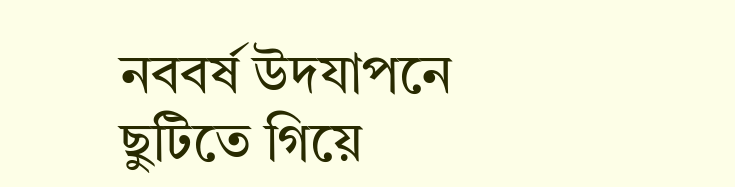নববর্ষ উদযাপনে ছুটিতে গিয়ে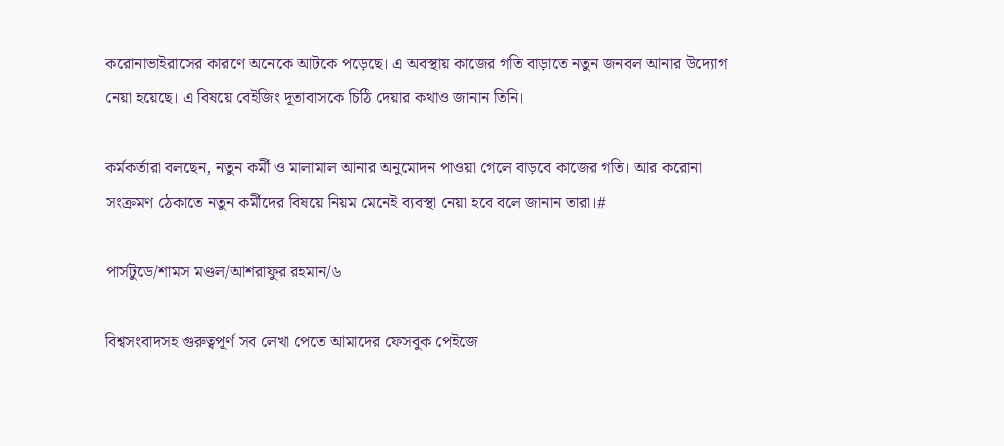করোনাভাইরাসের কারণে অনেকে আটকে পড়েছে। এ অবস্থায় কাজের গতি বাড়াতে নতুন জনবল আনার উদ্যোগ নেয়া হয়েছে। এ বিষয়ে বেইজিং দূতাবাসকে চিঠি দেয়ার কথাও জানান তিনি।

কর্মকর্তারা বলছেন, নতুন কর্মী ও মালামাল আনার অনুমোদন পাওয়া গেলে বাড়বে কাজের গতি। আর করোনা সংক্রমণ ঠেকাতে নতুন কর্মীদের বিষয়ে নিয়ম মেনেই ব্যবস্থা নেয়া হবে বলে জানান তারা।#

পার্সটুডে/শামস মণ্ডল/আশরাফুর রহমান/৬

বিশ্বসংবাদসহ গুরুত্বপূর্ণ সব লেখা পেতে আমাদের ফেসবুক পেইজে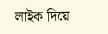লাইক দিয়ে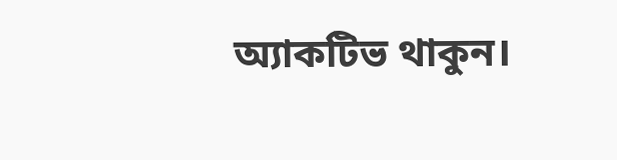অ্যাকটিভ থাকুন।